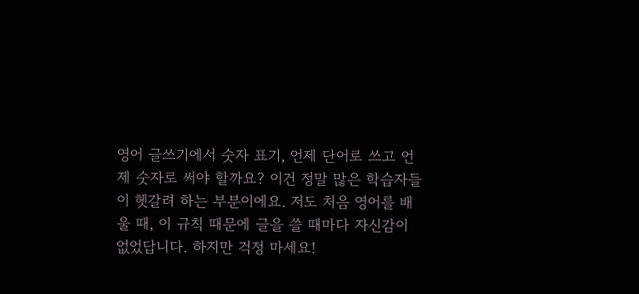영어 글쓰기에서 숫자 표기, 언제 단어로 쓰고 언제 숫자로 써야 할까요? 이건 정말 많은 학습자들이 헷갈려 하는 부분이에요. 저도 처음 영어를 배울 때, 이 규칙 때문에 글을 쓸 때마다 자신감이 없었답니다. 하지만 걱정 마세요!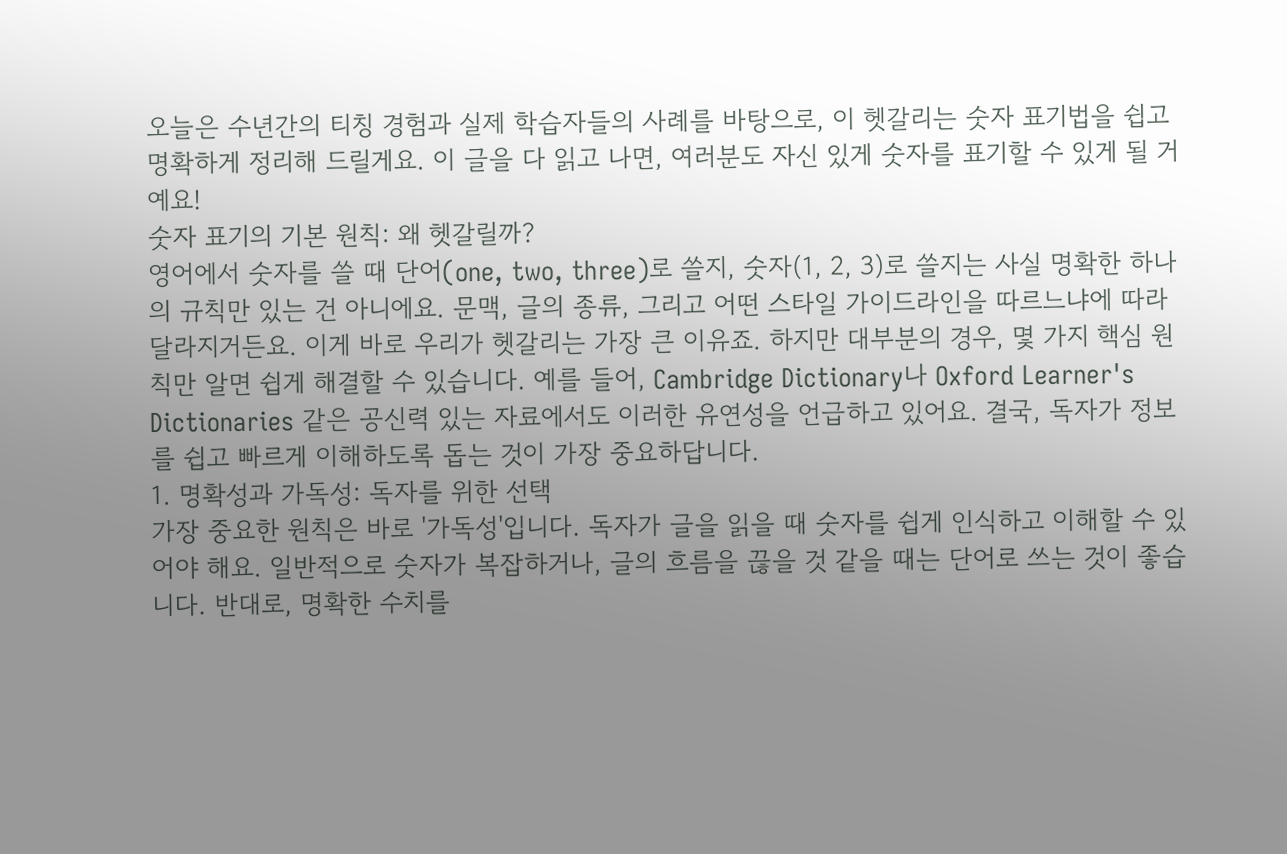오늘은 수년간의 티칭 경험과 실제 학습자들의 사례를 바탕으로, 이 헷갈리는 숫자 표기법을 쉽고 명확하게 정리해 드릴게요. 이 글을 다 읽고 나면, 여러분도 자신 있게 숫자를 표기할 수 있게 될 거예요!
숫자 표기의 기본 원칙: 왜 헷갈릴까?
영어에서 숫자를 쓸 때 단어(one, two, three)로 쓸지, 숫자(1, 2, 3)로 쓸지는 사실 명확한 하나의 규칙만 있는 건 아니에요. 문맥, 글의 종류, 그리고 어떤 스타일 가이드라인을 따르느냐에 따라 달라지거든요. 이게 바로 우리가 헷갈리는 가장 큰 이유죠. 하지만 대부분의 경우, 몇 가지 핵심 원칙만 알면 쉽게 해결할 수 있습니다. 예를 들어, Cambridge Dictionary나 Oxford Learner's Dictionaries 같은 공신력 있는 자료에서도 이러한 유연성을 언급하고 있어요. 결국, 독자가 정보를 쉽고 빠르게 이해하도록 돕는 것이 가장 중요하답니다.
1. 명확성과 가독성: 독자를 위한 선택
가장 중요한 원칙은 바로 '가독성'입니다. 독자가 글을 읽을 때 숫자를 쉽게 인식하고 이해할 수 있어야 해요. 일반적으로 숫자가 복잡하거나, 글의 흐름을 끊을 것 같을 때는 단어로 쓰는 것이 좋습니다. 반대로, 명확한 수치를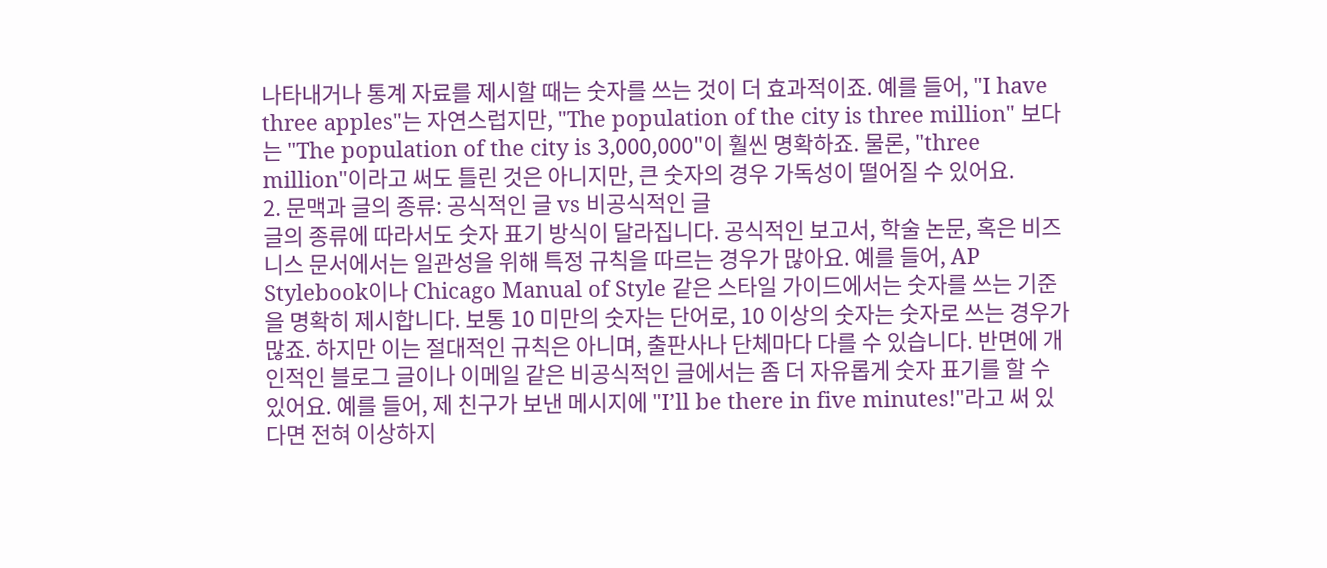나타내거나 통계 자료를 제시할 때는 숫자를 쓰는 것이 더 효과적이죠. 예를 들어, "I have three apples"는 자연스럽지만, "The population of the city is three million" 보다는 "The population of the city is 3,000,000"이 훨씬 명확하죠. 물론, "three million"이라고 써도 틀린 것은 아니지만, 큰 숫자의 경우 가독성이 떨어질 수 있어요.
2. 문맥과 글의 종류: 공식적인 글 vs 비공식적인 글
글의 종류에 따라서도 숫자 표기 방식이 달라집니다. 공식적인 보고서, 학술 논문, 혹은 비즈니스 문서에서는 일관성을 위해 특정 규칙을 따르는 경우가 많아요. 예를 들어, AP Stylebook이나 Chicago Manual of Style 같은 스타일 가이드에서는 숫자를 쓰는 기준을 명확히 제시합니다. 보통 10 미만의 숫자는 단어로, 10 이상의 숫자는 숫자로 쓰는 경우가 많죠. 하지만 이는 절대적인 규칙은 아니며, 출판사나 단체마다 다를 수 있습니다. 반면에 개인적인 블로그 글이나 이메일 같은 비공식적인 글에서는 좀 더 자유롭게 숫자 표기를 할 수 있어요. 예를 들어, 제 친구가 보낸 메시지에 "I’ll be there in five minutes!"라고 써 있다면 전혀 이상하지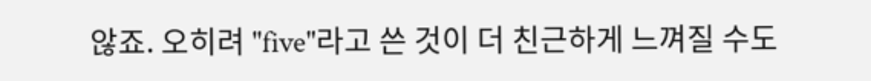않죠. 오히려 "five"라고 쓴 것이 더 친근하게 느껴질 수도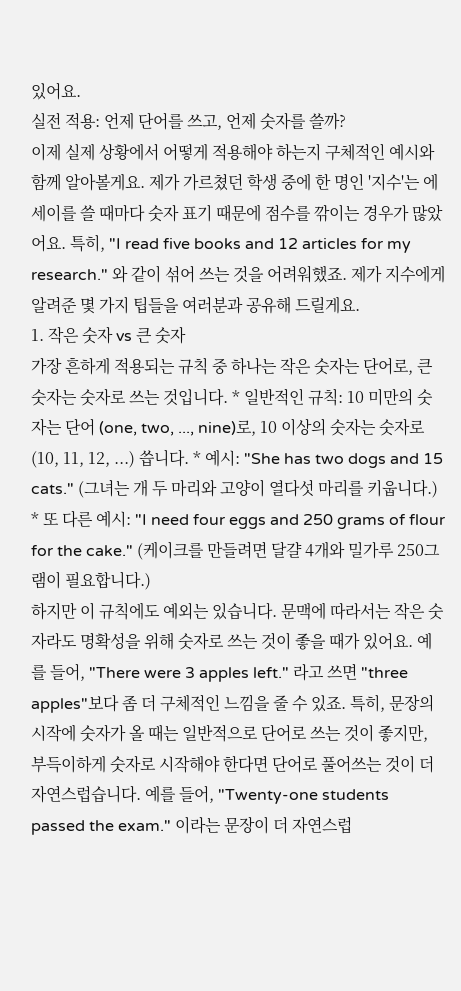있어요.
실전 적용: 언제 단어를 쓰고, 언제 숫자를 쓸까?
이제 실제 상황에서 어떻게 적용해야 하는지 구체적인 예시와 함께 알아볼게요. 제가 가르쳤던 학생 중에 한 명인 '지수'는 에세이를 쓸 때마다 숫자 표기 때문에 점수를 깎이는 경우가 많았어요. 특히, "I read five books and 12 articles for my research." 와 같이 섞어 쓰는 것을 어려워했죠. 제가 지수에게 알려준 몇 가지 팁들을 여러분과 공유해 드릴게요.
1. 작은 숫자 vs 큰 숫자
가장 흔하게 적용되는 규칙 중 하나는 작은 숫자는 단어로, 큰 숫자는 숫자로 쓰는 것입니다. * 일반적인 규칙: 10 미만의 숫자는 단어 (one, two, ..., nine)로, 10 이상의 숫자는 숫자로 (10, 11, 12, ...) 씁니다. * 예시: "She has two dogs and 15 cats." (그녀는 개 두 마리와 고양이 열다섯 마리를 키웁니다.) * 또 다른 예시: "I need four eggs and 250 grams of flour for the cake." (케이크를 만들려면 달걀 4개와 밀가루 250그램이 필요합니다.)
하지만 이 규칙에도 예외는 있습니다. 문맥에 따라서는 작은 숫자라도 명확성을 위해 숫자로 쓰는 것이 좋을 때가 있어요. 예를 들어, "There were 3 apples left." 라고 쓰면 "three apples"보다 좀 더 구체적인 느낌을 줄 수 있죠. 특히, 문장의 시작에 숫자가 올 때는 일반적으로 단어로 쓰는 것이 좋지만, 부득이하게 숫자로 시작해야 한다면 단어로 풀어쓰는 것이 더 자연스럽습니다. 예를 들어, "Twenty-one students passed the exam." 이라는 문장이 더 자연스럽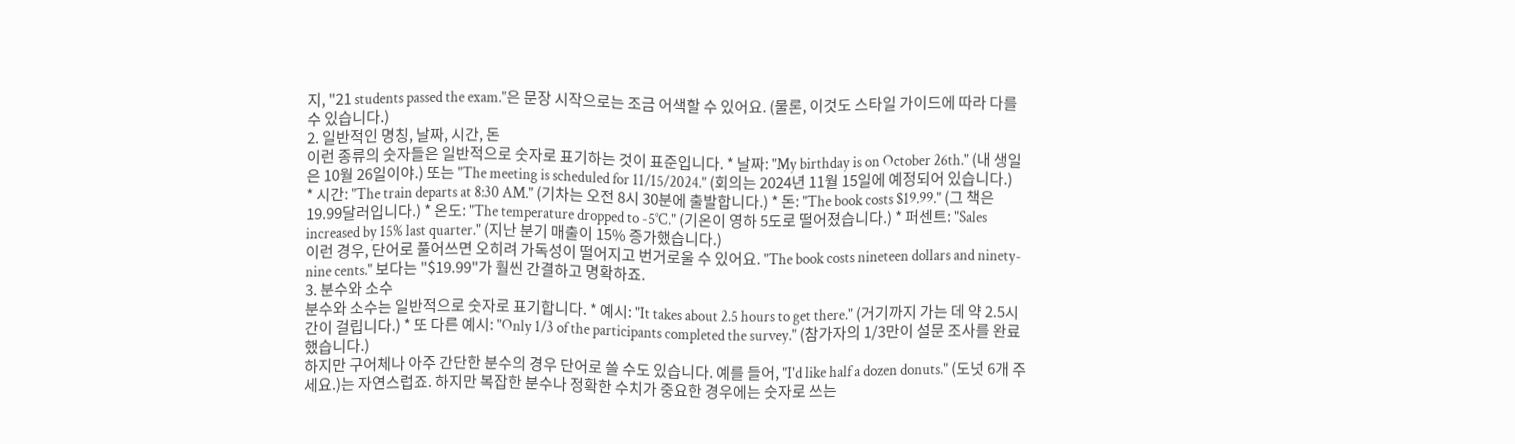지, "21 students passed the exam."은 문장 시작으로는 조금 어색할 수 있어요. (물론, 이것도 스타일 가이드에 따라 다를 수 있습니다.)
2. 일반적인 명칭, 날짜, 시간, 돈
이런 종류의 숫자들은 일반적으로 숫자로 표기하는 것이 표준입니다. * 날짜: "My birthday is on October 26th." (내 생일은 10월 26일이야.) 또는 "The meeting is scheduled for 11/15/2024." (회의는 2024년 11월 15일에 예정되어 있습니다.) * 시간: "The train departs at 8:30 AM." (기차는 오전 8시 30분에 출발합니다.) * 돈: "The book costs $19.99." (그 책은 19.99달러입니다.) * 온도: "The temperature dropped to -5°C." (기온이 영하 5도로 떨어졌습니다.) * 퍼센트: "Sales increased by 15% last quarter." (지난 분기 매출이 15% 증가했습니다.)
이런 경우, 단어로 풀어쓰면 오히려 가독성이 떨어지고 번거로울 수 있어요. "The book costs nineteen dollars and ninety-nine cents." 보다는 "$19.99"가 훨씬 간결하고 명확하죠.
3. 분수와 소수
분수와 소수는 일반적으로 숫자로 표기합니다. * 예시: "It takes about 2.5 hours to get there." (거기까지 가는 데 약 2.5시간이 걸립니다.) * 또 다른 예시: "Only 1/3 of the participants completed the survey." (참가자의 1/3만이 설문 조사를 완료했습니다.)
하지만 구어체나 아주 간단한 분수의 경우 단어로 쓸 수도 있습니다. 예를 들어, "I'd like half a dozen donuts." (도넛 6개 주세요.)는 자연스럽죠. 하지만 복잡한 분수나 정확한 수치가 중요한 경우에는 숫자로 쓰는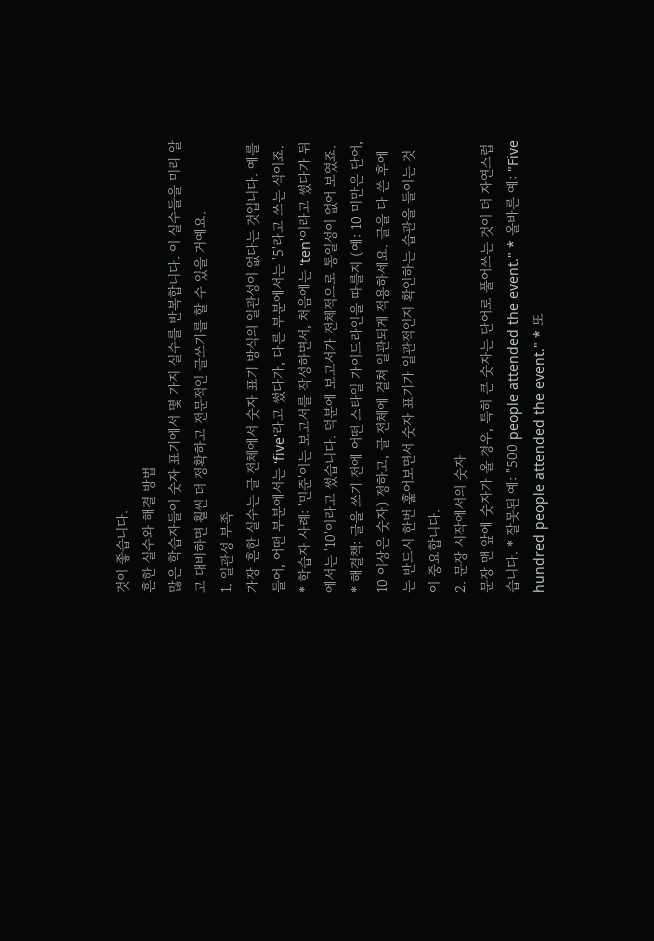것이 좋습니다.
흔한 실수와 해결 방법
많은 학습자들이 숫자 표기에서 몇 가지 실수를 반복합니다. 이 실수들을 미리 알고 대비하면 훨씬 더 정확하고 전문적인 글쓰기를 할 수 있을 거예요.
1. 일관성 부족
가장 흔한 실수는 글 전체에서 숫자 표기 방식의 일관성이 없다는 것입니다. 예를 들어, 어떤 부분에서는 'five'라고 썼다가, 다른 부분에서는 '5'라고 쓰는 식이죠. * 학습자 사례: '민준'이는 보고서를 작성하면서, 처음에는 'ten'이라고 썼다가 뒤에서는 '10'이라고 썼습니다. 덕분에 보고서가 전체적으로 통일성이 없어 보였죠. * 해결책: 글을 쓰기 전에 어떤 스타일 가이드라인을 따를지 (예: 10 미만은 단어, 10 이상은 숫자) 정하고, 글 전체에 걸쳐 일관되게 적용하세요. 글을 다 쓴 후에는 반드시 한번 훑어보면서 숫자 표기가 일관적인지 확인하는 습관을 들이는 것이 중요합니다.
2. 문장 시작에서의 숫자
문장 맨 앞에 숫자가 올 경우, 특히 큰 숫자는 단어로 풀어쓰는 것이 더 자연스럽습니다. * 잘못된 예: "500 people attended the event." * 올바른 예: "Five hundred people attended the event." * 또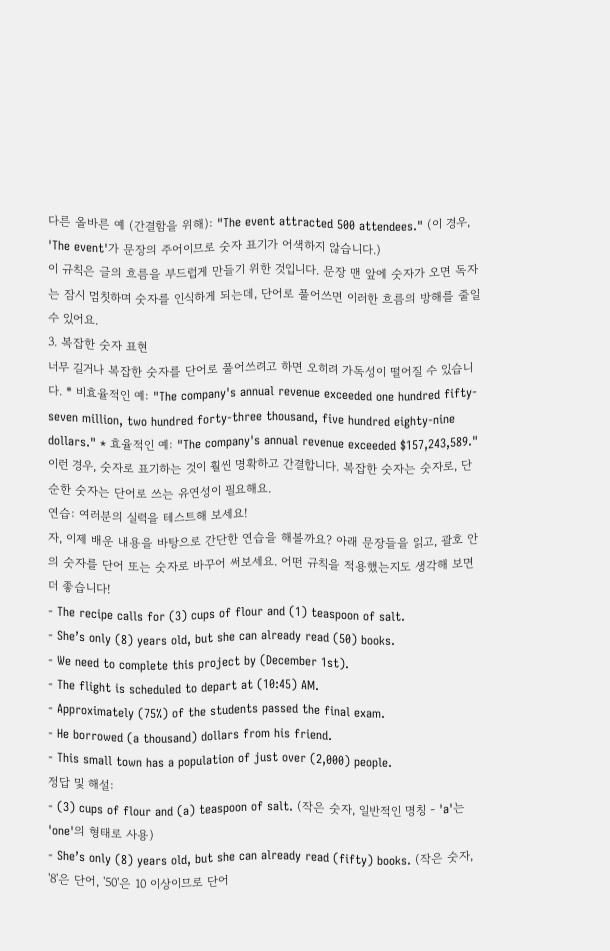다른 올바른 예 (간결함을 위해): "The event attracted 500 attendees." (이 경우, 'The event'가 문장의 주어이므로 숫자 표기가 어색하지 않습니다.)
이 규칙은 글의 흐름을 부드럽게 만들기 위한 것입니다. 문장 맨 앞에 숫자가 오면 독자는 잠시 멈칫하며 숫자를 인식하게 되는데, 단어로 풀어쓰면 이러한 흐름의 방해를 줄일 수 있어요.
3. 복잡한 숫자 표현
너무 길거나 복잡한 숫자를 단어로 풀어쓰려고 하면 오히려 가독성이 떨어질 수 있습니다. * 비효율적인 예: "The company's annual revenue exceeded one hundred fifty-seven million, two hundred forty-three thousand, five hundred eighty-nine dollars." * 효율적인 예: "The company's annual revenue exceeded $157,243,589."
이런 경우, 숫자로 표기하는 것이 훨씬 명확하고 간결합니다. 복잡한 숫자는 숫자로, 단순한 숫자는 단어로 쓰는 유연성이 필요해요.
연습: 여러분의 실력을 테스트해 보세요!
자, 이제 배운 내용을 바탕으로 간단한 연습을 해볼까요? 아래 문장들을 읽고, 괄호 안의 숫자를 단어 또는 숫자로 바꾸어 써보세요. 어떤 규칙을 적용했는지도 생각해 보면 더 좋습니다!
- The recipe calls for (3) cups of flour and (1) teaspoon of salt.
- She’s only (8) years old, but she can already read (50) books.
- We need to complete this project by (December 1st).
- The flight is scheduled to depart at (10:45) AM.
- Approximately (75%) of the students passed the final exam.
- He borrowed (a thousand) dollars from his friend.
- This small town has a population of just over (2,000) people.
정답 및 해설:
- (3) cups of flour and (a) teaspoon of salt. (작은 숫자, 일반적인 명칭 - 'a'는 'one'의 형태로 사용)
- She’s only (8) years old, but she can already read (fifty) books. (작은 숫자, '8'은 단어, '50'은 10 이상이므로 단어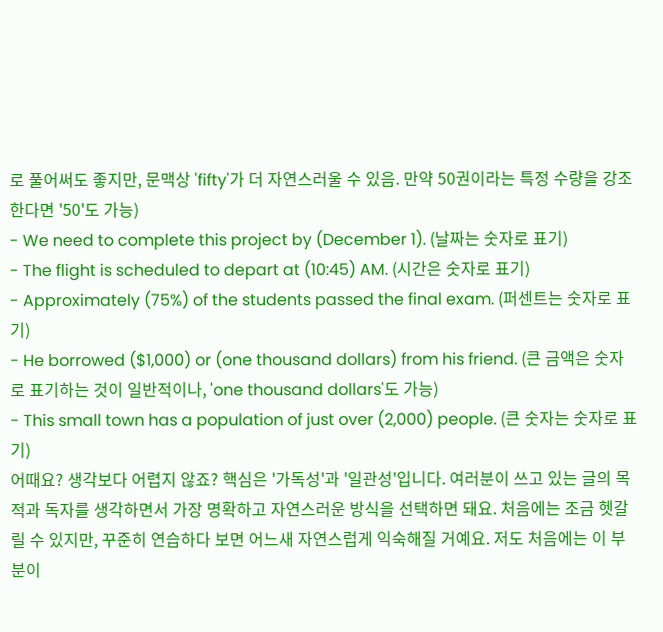로 풀어써도 좋지만, 문맥상 'fifty'가 더 자연스러울 수 있음. 만약 50권이라는 특정 수량을 강조한다면 '50'도 가능)
- We need to complete this project by (December 1). (날짜는 숫자로 표기)
- The flight is scheduled to depart at (10:45) AM. (시간은 숫자로 표기)
- Approximately (75%) of the students passed the final exam. (퍼센트는 숫자로 표기)
- He borrowed ($1,000) or (one thousand dollars) from his friend. (큰 금액은 숫자로 표기하는 것이 일반적이나, 'one thousand dollars'도 가능)
- This small town has a population of just over (2,000) people. (큰 숫자는 숫자로 표기)
어때요? 생각보다 어렵지 않죠? 핵심은 '가독성'과 '일관성'입니다. 여러분이 쓰고 있는 글의 목적과 독자를 생각하면서 가장 명확하고 자연스러운 방식을 선택하면 돼요. 처음에는 조금 헷갈릴 수 있지만, 꾸준히 연습하다 보면 어느새 자연스럽게 익숙해질 거예요. 저도 처음에는 이 부분이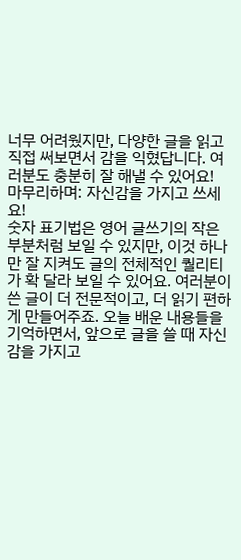너무 어려웠지만, 다양한 글을 읽고 직접 써보면서 감을 익혔답니다. 여러분도 충분히 잘 해낼 수 있어요!
마무리하며: 자신감을 가지고 쓰세요!
숫자 표기법은 영어 글쓰기의 작은 부분처럼 보일 수 있지만, 이것 하나만 잘 지켜도 글의 전체적인 퀄리티가 확 달라 보일 수 있어요. 여러분이 쓴 글이 더 전문적이고, 더 읽기 편하게 만들어주죠. 오늘 배운 내용들을 기억하면서, 앞으로 글을 쓸 때 자신감을 가지고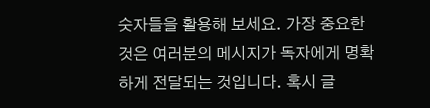숫자들을 활용해 보세요. 가장 중요한 것은 여러분의 메시지가 독자에게 명확하게 전달되는 것입니다. 혹시 글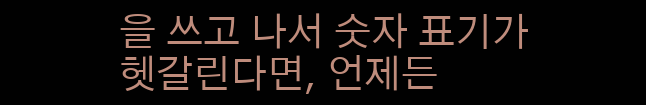을 쓰고 나서 숫자 표기가 헷갈린다면, 언제든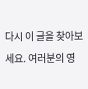다시 이 글을 찾아보세요. 여러분의 영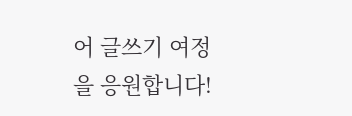어 글쓰기 여정을 응원합니다!